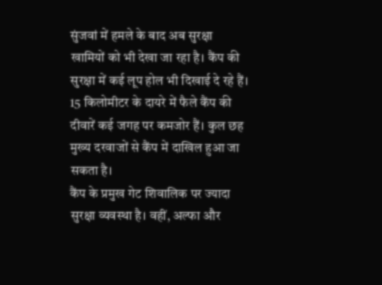सुंजवां में हमले के बाद अब सुरक्षा खामियों को भी देखा जा रहा है। कैंप की सुरक्षा में कई लूप होल भी दिखाई दे रहे हैं। 15 किलोमीटर के दायरे में फैले कैंप की दीवारें कई जगह पर कमजोर हैं। कुल छह मुख्य दरवाजों से कैंप में दाखिल हुआ जा सकता है।
कैंप के प्रमुख गेट शिवालिक पर ज्यादा सुरक्षा व्यवस्था है। वहीं, अल्फा और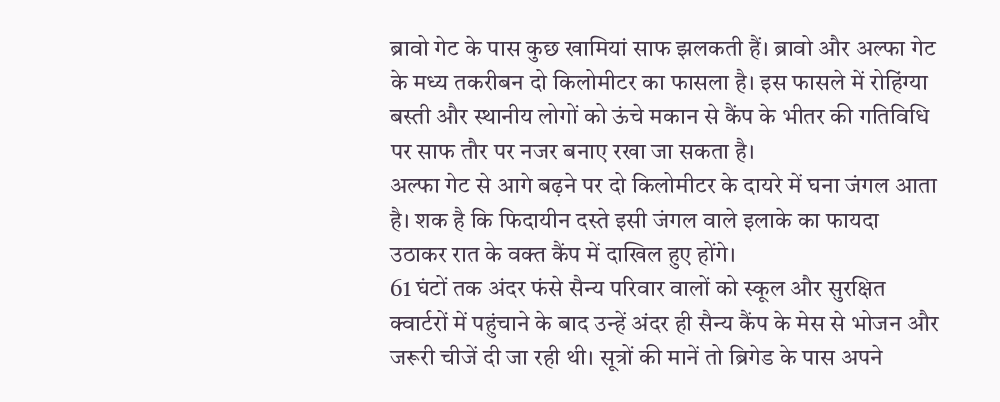ब्रावो गेट के पास कुछ खामियां साफ झलकती हैं। ब्रावो और अल्फा गेट के मध्य तकरीबन दो किलोमीटर का फासला है। इस फासले में रोहिंग्या बस्ती और स्थानीय लोगों को ऊंचे मकान से कैंप के भीतर की गतिविधि पर साफ तौर पर नजर बनाए रखा जा सकता है।
अल्फा गेट से आगे बढ़ने पर दो किलोमीटर के दायरे में घना जंगल आता है। शक है कि फिदायीन दस्ते इसी जंगल वाले इलाके का फायदा उठाकर रात के वक्त कैंप में दाखिल हुए होंगे।
61 घंटों तक अंदर फंसे सैन्य परिवार वालों को स्कूल और सुरक्षित क्वार्टरों में पहुंचाने के बाद उन्हें अंदर ही सैन्य कैंप के मेस से भोजन और जरूरी चीजें दी जा रही थी। सूत्रों की मानें तो ब्रिगेड के पास अपने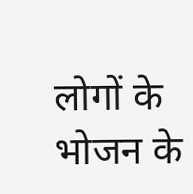लोगों के भोजन के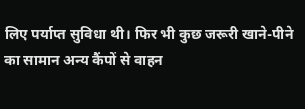लिए पर्याप्त सुविधा थी। फिर भी कुछ जरूरी खाने-पीने का सामान अन्य कैंपों से वाहन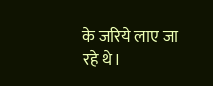के जरिये लाए जा रहे थे।